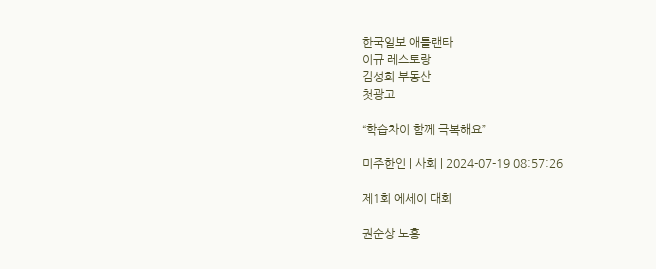한국일보 애틀랜타
이규 레스토랑
김성희 부동산
첫광고

“학습차이 함께 극복해요”

미주한인 | 사회 | 2024-07-19 08:57:26

제1회 에세이 대회

권순상 노흥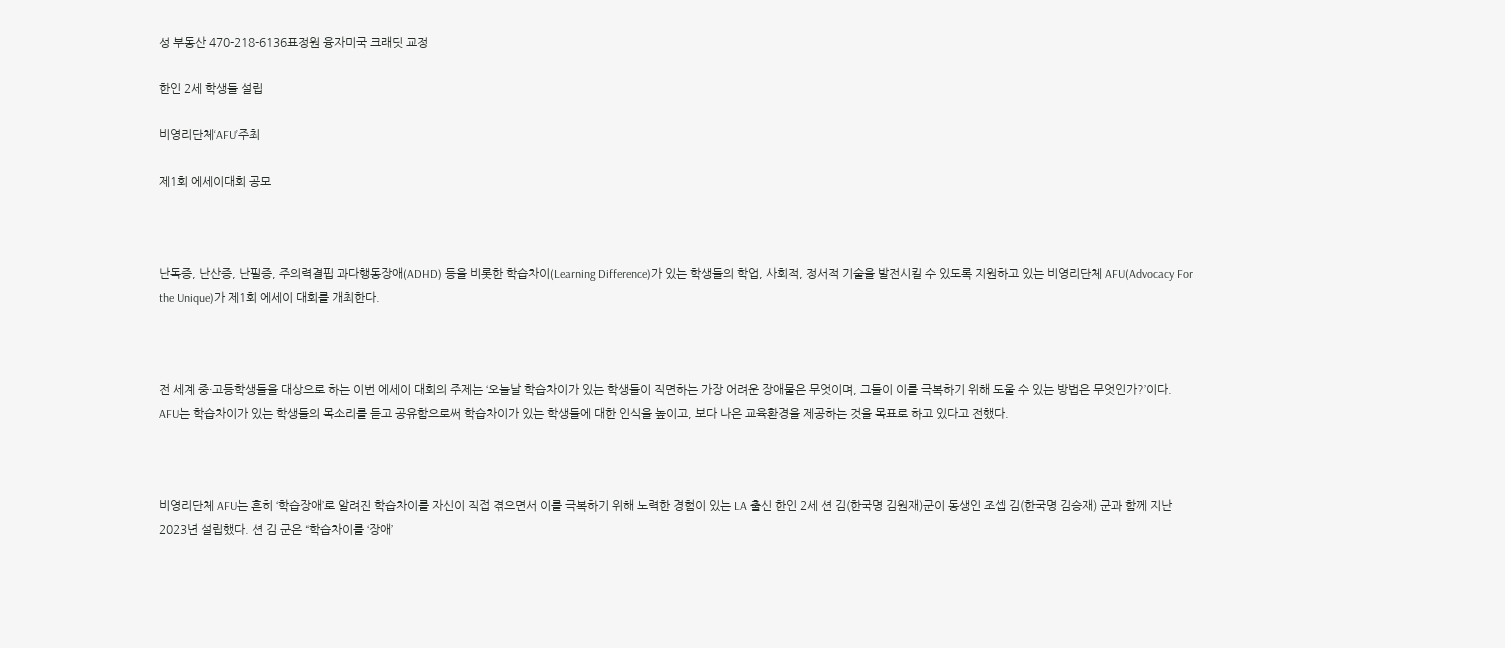성 부동산 470-218-6136표정원 융자미국 크래딧 교정

한인 2세 학생들 설립

비영리단체‘AFU’주최

제1회 에세이대회 공모



난독증, 난산증, 난필증, 주의력결핍 과다행동장애(ADHD) 등을 비롯한 학습차이(Learning Difference)가 있는 학생들의 학업, 사회적, 정서적 기술을 발전시킬 수 있도록 지원하고 있는 비영리단체 AFU(Advocacy For the Unique)가 제1회 에세이 대회를 개최한다.



전 세계 중·고등학생들을 대상으로 하는 이번 에세이 대회의 주제는 ‘오늘날 학습차이가 있는 학생들이 직면하는 가장 어려운 장애물은 무엇이며, 그들이 이를 극복하기 위해 도울 수 있는 방법은 무엇인가?’이다. AFU는 학습차이가 있는 학생들의 목소리를 듣고 공유함으로써 학습차이가 있는 학생들에 대한 인식을 높이고, 보다 나은 교육환경을 제공하는 것을 목표로 하고 있다고 전했다.



비영리단체 AFU는 흔히 ‘학습장애’로 알려진 학습차이를 자신이 직접 겪으면서 이를 극복하기 위해 노력한 경험이 있는 LA 출신 한인 2세 션 김(한국명 김원재)군이 동생인 조셉 김(한국명 김승재) 군과 함께 지난 2023년 설립했다. 션 김 군은 “학습차이를 ‘장애’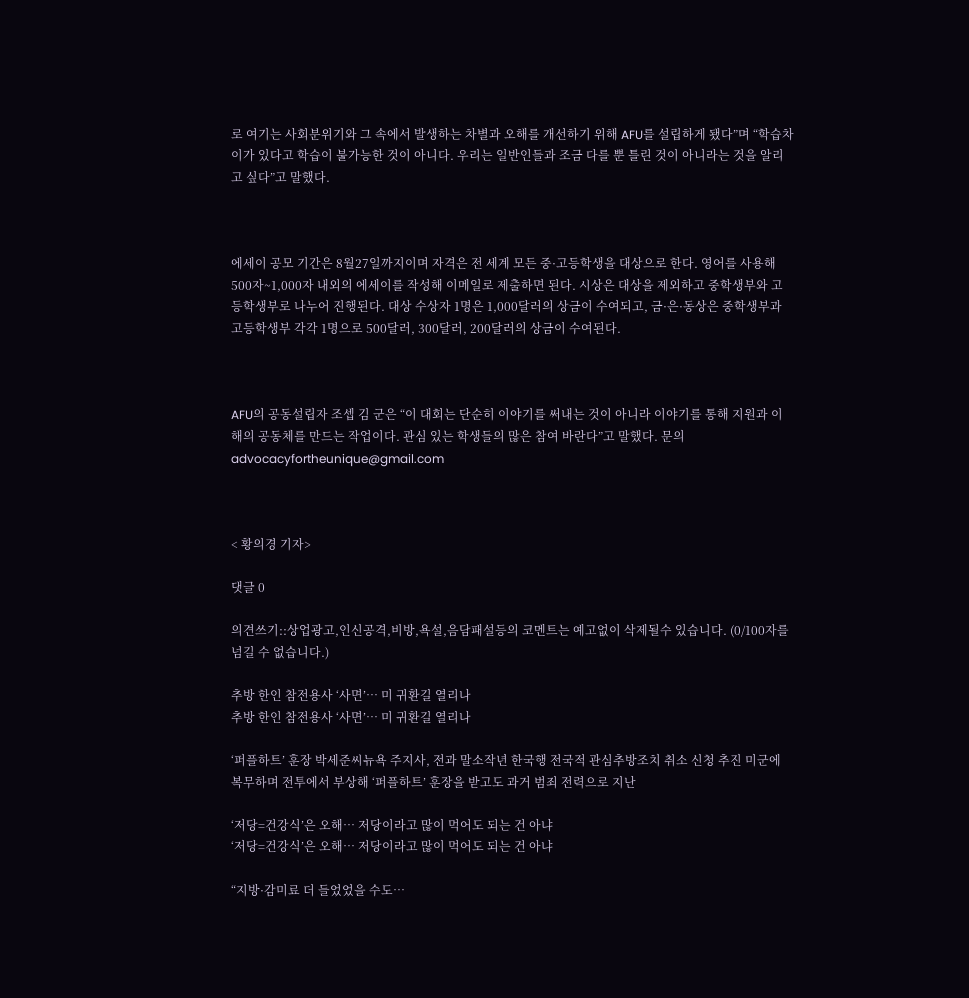로 여기는 사회분위기와 그 속에서 발생하는 차별과 오해를 개선하기 위해 AFU를 설립하게 됐다”며 “학습차이가 있다고 학습이 불가능한 것이 아니다. 우리는 일반인들과 조금 다를 뿐 틀린 것이 아니라는 것을 알리고 싶다”고 말했다.



에세이 공모 기간은 8월27일까지이며 자격은 전 세계 모든 중·고등학생을 대상으로 한다. 영어를 사용해 500자~1,000자 내외의 에세이를 작성해 이메일로 제출하면 된다. 시상은 대상을 제외하고 중학생부와 고등학생부로 나누어 진행된다. 대상 수상자 1명은 1,000달러의 상금이 수여되고, 금·은·동상은 중학생부과 고등학생부 각각 1명으로 500달러, 300달러, 200달러의 상금이 수여된다.



AFU의 공동설립자 조셉 김 군은 “이 대회는 단순히 이야기를 써내는 것이 아니라 이야기를 통해 지원과 이해의 공동체를 만드는 작업이다. 관심 있는 학생들의 많은 참여 바란다”고 말했다. 문의 advocacyfortheunique@gmail.com



< 황의경 기자>

댓글 0

의견쓰기::상업광고,인신공격,비방,욕설,음담패설등의 코멘트는 예고없이 삭제될수 있습니다. (0/100자를 넘길 수 없습니다.)

추방 한인 참전용사 ‘사면’… 미 귀환길 열리나
추방 한인 참전용사 ‘사면’… 미 귀환길 열리나

‘퍼플하트’ 훈장 박세준씨뉴욕 주지사, 전과 말소작년 한국행 전국적 관심추방조치 취소 신청 추진 미군에 복무하며 전투에서 부상해 ‘퍼플하트’ 훈장을 받고도 과거 범죄 전력으로 지난

‘저당=건강식’은 오해… 저당이라고 많이 먹어도 되는 건 아냐
‘저당=건강식’은 오해… 저당이라고 많이 먹어도 되는 건 아냐

“지방·감미료 더 들었었을 수도…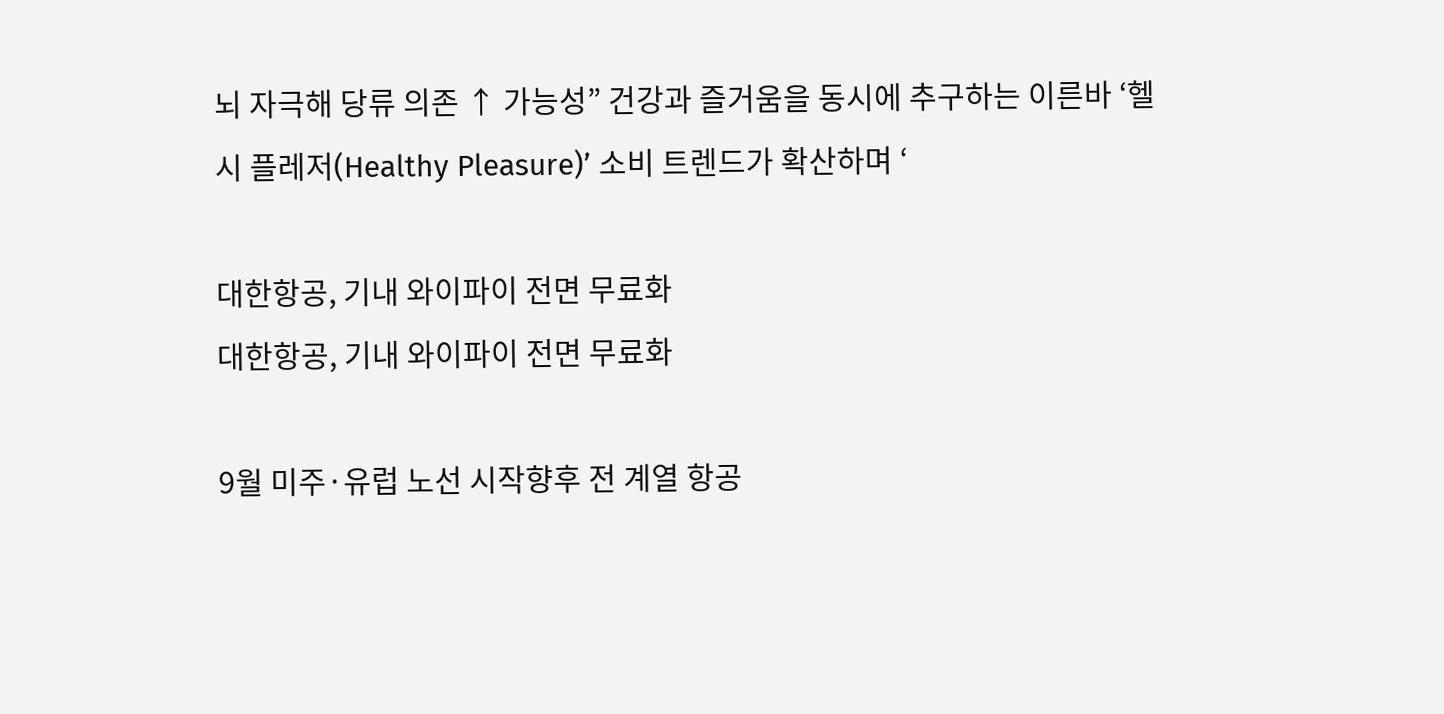뇌 자극해 당류 의존 ↑ 가능성” 건강과 즐거움을 동시에 추구하는 이른바 ‘헬시 플레저(Healthy Pleasure)’ 소비 트렌드가 확산하며 ‘

대한항공, 기내 와이파이 전면 무료화
대한항공, 기내 와이파이 전면 무료화

9월 미주·유럽 노선 시작향후 전 계열 항공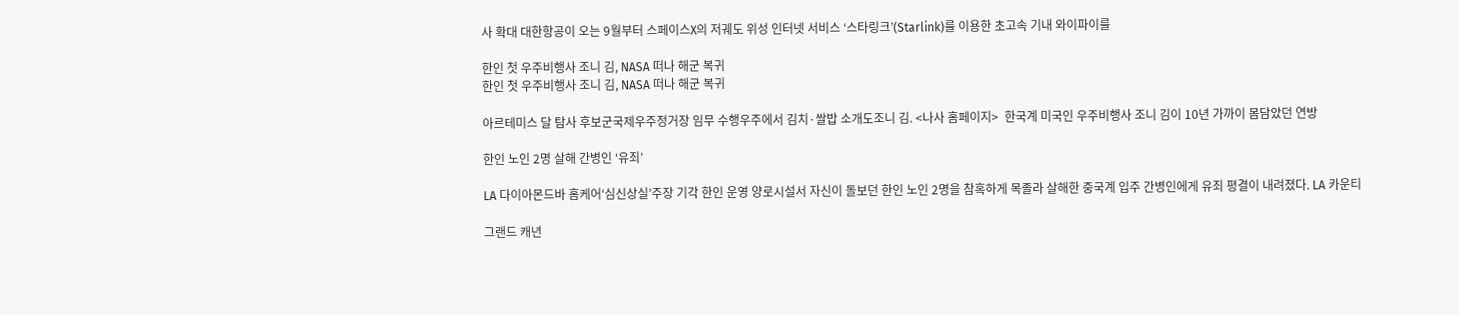사 확대 대한항공이 오는 9월부터 스페이스X의 저궤도 위성 인터넷 서비스 ‘스타링크’(Starlink)를 이용한 초고속 기내 와이파이를

한인 첫 우주비행사 조니 김, NASA 떠나 해군 복귀
한인 첫 우주비행사 조니 김, NASA 떠나 해군 복귀

아르테미스 달 탐사 후보군국제우주정거장 임무 수행우주에서 김치·쌀밥 소개도조니 김. <나사 홈페이지>  한국계 미국인 우주비행사 조니 김이 10년 가까이 몸담았던 연방

한인 노인 2명 살해 간병인 ‘유죄’

LA 다이아몬드바 홈케어‘심신상실’주장 기각 한인 운영 양로시설서 자신이 돌보던 한인 노인 2명을 참혹하게 목졸라 살해한 중국계 입주 간병인에게 유죄 평결이 내려졌다. LA 카운티

그랜드 캐년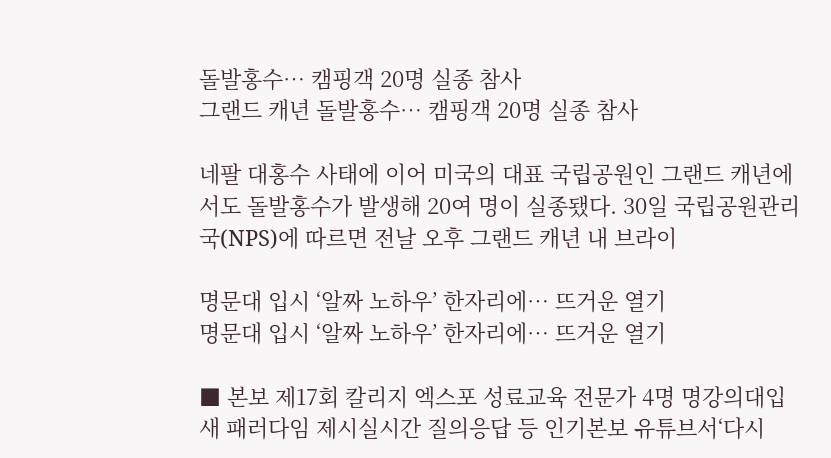돌발홍수… 캠핑객 20명 실종 참사
그랜드 캐년 돌발홍수… 캠핑객 20명 실종 참사

네팔 대홍수 사태에 이어 미국의 대표 국립공원인 그랜드 캐년에서도 돌발홍수가 발생해 20여 명이 실종됐다. 30일 국립공원관리국(NPS)에 따르면 전날 오후 그랜드 캐년 내 브라이

명문대 입시 ‘알짜 노하우’ 한자리에… 뜨거운 열기
명문대 입시 ‘알짜 노하우’ 한자리에… 뜨거운 열기

■ 본보 제17회 칼리지 엑스포 성료교육 전문가 4명 명강의대입 새 패러다임 제시실시간 질의응답 등 인기본보 유튜브서‘다시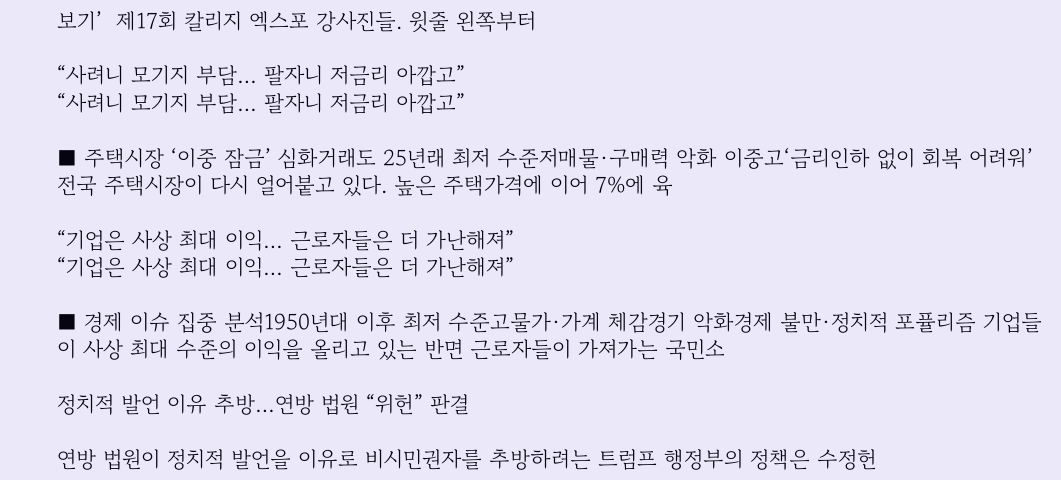보기’  제17회 칼리지 엑스포 강사진들. 윗줄 왼쪽부터

“사려니 모기지 부담… 팔자니 저금리 아깝고”
“사려니 모기지 부담… 팔자니 저금리 아깝고”

■ 주택시장 ‘이중 잠금’ 심화거래도 25년래 최저 수준저매물·구매력 악화 이중고‘금리인하 없이 회복 어려워’ 전국 주택시장이 다시 얼어붙고 있다. 높은 주택가격에 이어 7%에 육

“기업은 사상 최대 이익… 근로자들은 더 가난해져”
“기업은 사상 최대 이익… 근로자들은 더 가난해져”

■ 경제 이슈 집중 분석1950년대 이후 최저 수준고물가·가계 체감경기 악화경제 불만·정치적 포퓰리즘 기업들이 사상 최대 수준의 이익을 올리고 있는 반면 근로자들이 가져가는 국민소

정치적 발언 이유 추방…연방 법원 “위헌” 판결

연방 법원이 정치적 발언을 이유로 비시민권자를 추방하려는 트럼프 행정부의 정책은 수정헌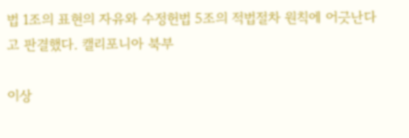법 1조의 표현의 자유와 수정헌법 5조의 적법절차 원칙에 어긋난다고 판결했다. 캘리포니아 북부

이상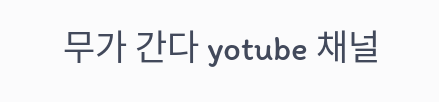무가 간다 yotube 채널